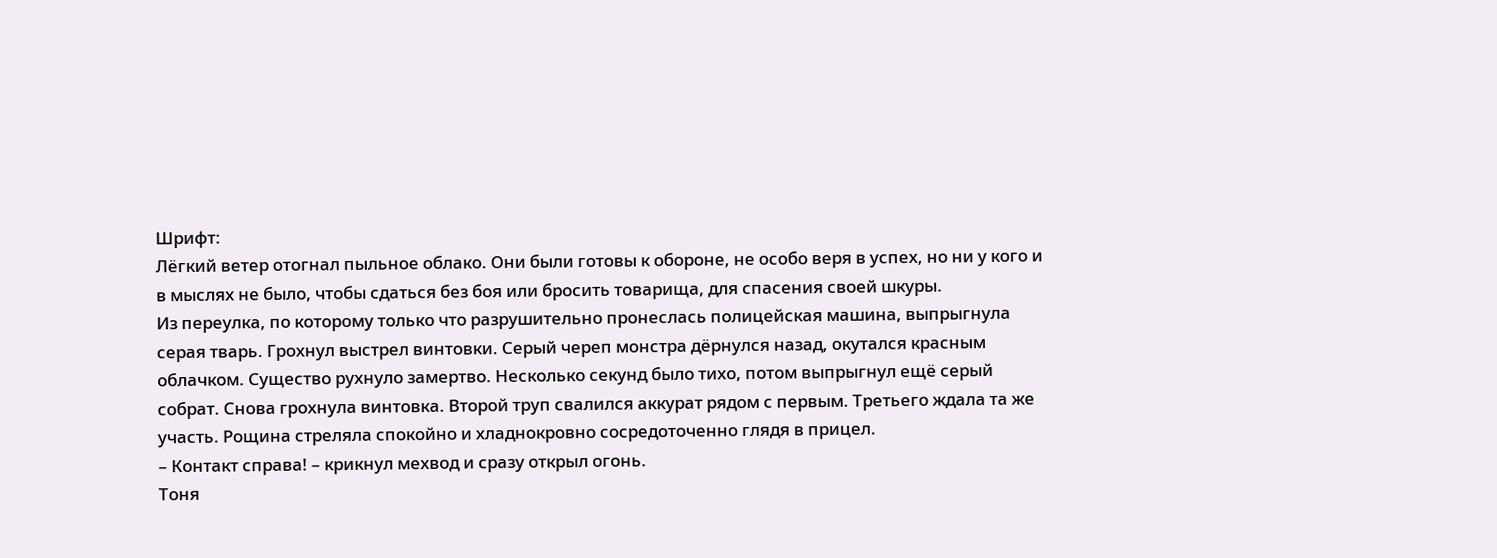Шрифт:
Лёгкий ветер отогнал пыльное облако. Они были готовы к обороне, не особо веря в успех, но ни у кого и в мыслях не было, чтобы сдаться без боя или бросить товарища, для спасения своей шкуры.
Из переулка, по которому только что разрушительно пронеслась полицейская машина, выпрыгнула серая тварь. Грохнул выстрел винтовки. Серый череп монстра дёрнулся назад, окутался красным облачком. Существо рухнуло замертво. Несколько секунд было тихо, потом выпрыгнул ещё серый собрат. Снова грохнула винтовка. Второй труп свалился аккурат рядом с первым. Третьего ждала та же участь. Рощина стреляла спокойно и хладнокровно сосредоточенно глядя в прицел.
– Контакт справа! – крикнул мехвод и сразу открыл огонь.
Тоня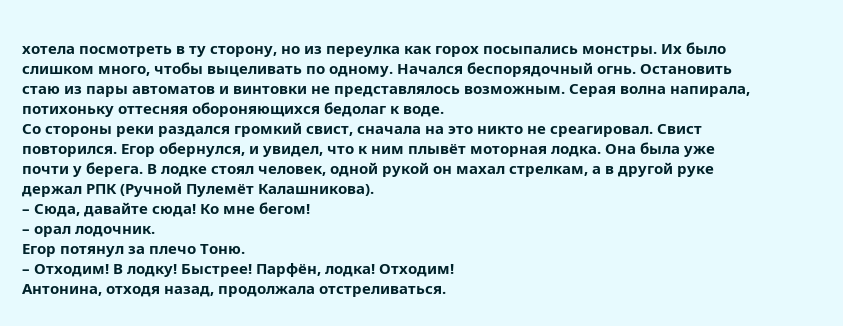хотела посмотреть в ту сторону, но из переулка как горох посыпались монстры. Их было слишком много, чтобы выцеливать по одному. Начался беспорядочный огнь. Остановить стаю из пары автоматов и винтовки не представлялось возможным. Серая волна напирала, потихоньку оттесняя обороняющихся бедолаг к воде.
Со стороны реки раздался громкий свист, сначала на это никто не среагировал. Свист повторился. Егор обернулся, и увидел, что к ним плывёт моторная лодка. Она была уже почти у берега. В лодке стоял человек, одной рукой он махал стрелкам, а в другой руке держал РПК (Ручной Пулемёт Калашникова).
– Сюда, давайте сюда! Ко мне бегом!
– орал лодочник.
Егор потянул за плечо Тоню.
– Отходим! В лодку! Быстрее! Парфён, лодка! Отходим!
Антонина, отходя назад, продолжала отстреливаться.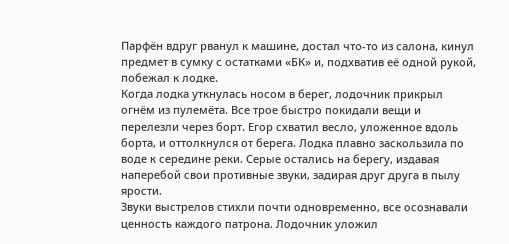Парфён вдруг рванул к машине, достал что-то из салона, кинул предмет в сумку с остатками «БК» и, подхватив её одной рукой, побежал к лодке.
Когда лодка уткнулась носом в берег, лодочник прикрыл огнём из пулемёта. Все трое быстро покидали вещи и перелезли через борт. Егор схватил весло, уложенное вдоль борта, и оттолкнулся от берега. Лодка плавно заскользила по воде к середине реки. Серые остались на берегу, издавая наперебой свои противные звуки, задирая друг друга в пылу ярости.
Звуки выстрелов стихли почти одновременно, все осознавали ценность каждого патрона. Лодочник уложил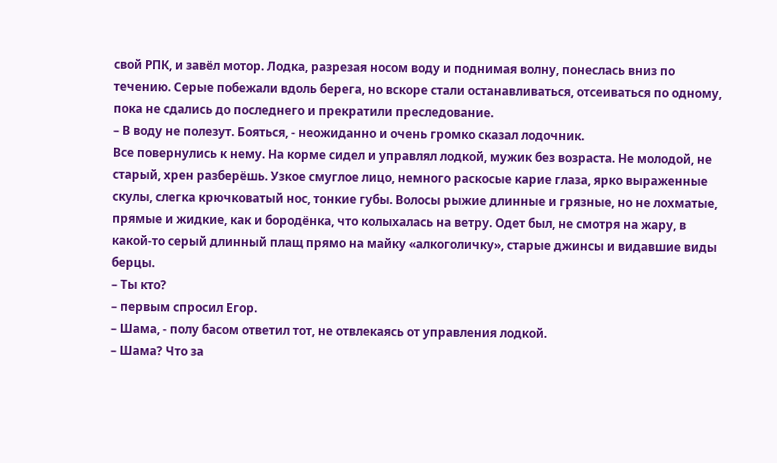свой РПК, и завёл мотор. Лодка, разрезая носом воду и поднимая волну, понеслась вниз по течению. Серые побежали вдоль берега, но вскоре стали останавливаться, отсеиваться по одному, пока не сдались до последнего и прекратили преследование.
– В воду не полезут. Бояться, - неожиданно и очень громко сказал лодочник.
Все повернулись к нему. На корме сидел и управлял лодкой, мужик без возраста. Не молодой, не старый, хрен разберёшь. Узкое смуглое лицо, немного раскосые карие глаза, ярко выраженные скулы, слегка крючковатый нос, тонкие губы. Волосы рыжие длинные и грязные, но не лохматые, прямые и жидкие, как и бородёнка, что колыхалась на ветру. Одет был, не смотря на жару, в какой-то серый длинный плащ прямо на майку «алкоголичку», старые джинсы и видавшие виды берцы.
– Ты кто?
– первым спросил Егор.
– Шама, - полу басом ответил тот, не отвлекаясь от управления лодкой.
– Шама? Что за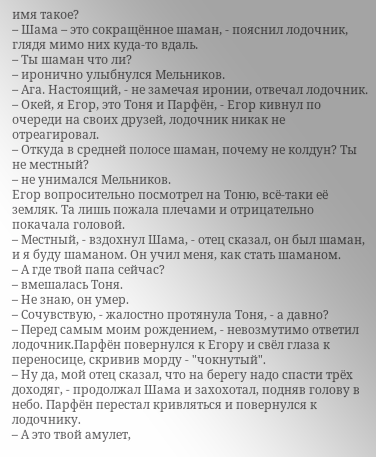имя такое?
– Шама – это сокращённое шаман, - пояснил лодочник, глядя мимо них куда-то вдаль.
– Ты шаман что ли?
– иронично улыбнулся Мельников.
– Ага. Настоящий, - не замечая иронии, отвечал лодочник.
– Окей, я Егор, это Тоня и Парфён, - Егор кивнул по очереди на своих друзей, лодочник никак не отреагировал.
– Откуда в средней полосе шаман, почему не колдун? Ты не местный?
– не унимался Мельников.
Егор вопросительно посмотрел на Тоню, всё-таки её земляк. Та лишь пожала плечами и отрицательно покачала головой.
– Местный, - вздохнул Шама, - отец сказал, он был шаман, и я буду шаманом. Он учил меня, как стать шаманом.
– А где твой папа сейчас?
– вмешалась Тоня.
– Не знаю, он умер.
– Сочувствую, - жалостно протянула Тоня, - а давно?
– Перед самым моим рождением, - невозмутимо ответил лодочник.Парфён повернулся к Егору и свёл глаза к переносице, скривив морду - "чокнутый".
– Ну да, мой отец сказал, что на берегу надо спасти трёх доходяг, - продолжал Шама и захохотал, подняв голову в небо. Парфён перестал кривляться и повернулся к лодочнику.
– А это твой амулет,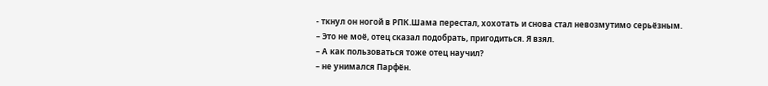- ткнул он ногой в РПК.Шама перестал, хохотать и снова стал невозмутимо серьёзным.
– Это не моё, отец сказал подобрать, пригодиться. Я взял.
– А как пользоваться тоже отец научил?
– не унимался Парфён.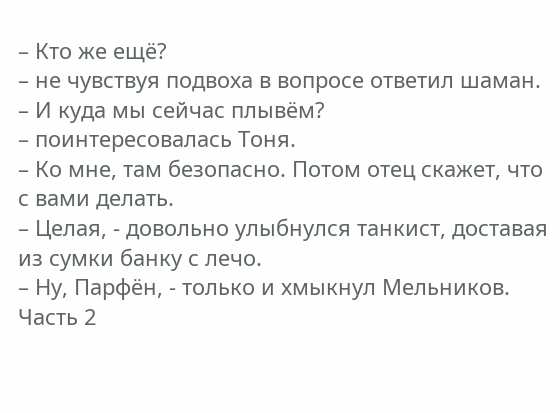– Кто же ещё?
– не чувствуя подвоха в вопросе ответил шаман.
– И куда мы сейчас плывём?
– поинтересовалась Тоня.
– Ко мне, там безопасно. Потом отец скажет, что с вами делать.
– Целая, - довольно улыбнулся танкист, доставая из сумки банку с лечо.
– Ну, Парфён, - только и хмыкнул Мельников.
Часть 2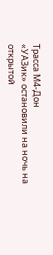Трасса М4-Дон
«УАЗик» остановили на ночь на открытой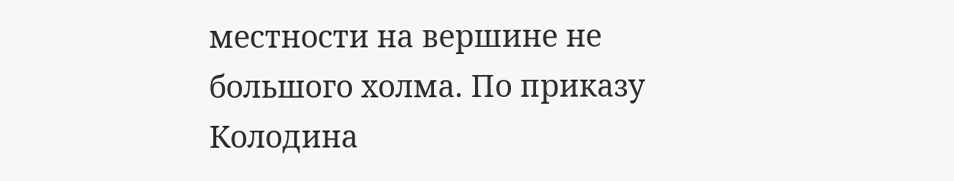местности на вершине не большого холма. По приказу Колодина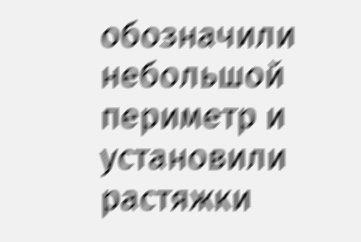обозначили небольшой периметр и установили растяжки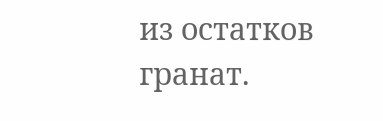из остатков гранат.